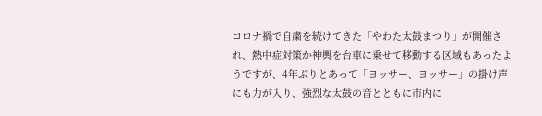コロナ禍で自粛を続けてきた「やわた太鼓まつり」が開催され、熱中症対策か神輿を台車に乗せて移動する区域もあったようですが、4年ぶりとあって「ヨッサー、ヨッサー」の掛け声にも力が入り、強烈な太鼓の音とともに市内に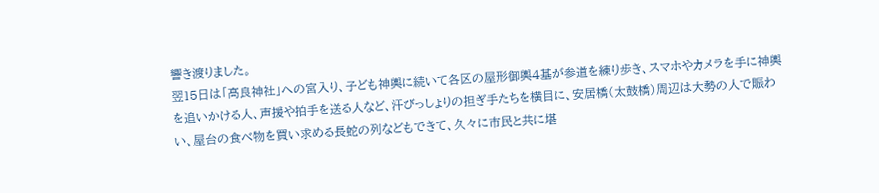響き渡りました。
翌15日は「高良神社」への宮入り、子ども神輿に続いて各区の屋形御輿4基が参道を練り歩き、スマホやカメラを手に神輿を追いかける人、声援や拍手を送る人など、汗びっしょりの担ぎ手たちを横目に、安居橋(太鼓橋)周辺は大勢の人で賑わい、屋台の食べ物を買い求める長蛇の列などもできて、久々に市民と共に堪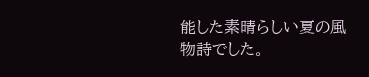能した素晴らしい夏の風物詩でした。